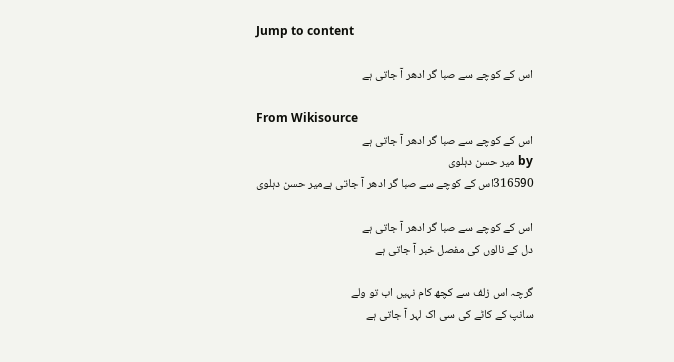Jump to content

اس کے کوچے سے صبا گر ادھر آ جاتی ہے

From Wikisource
اس کے کوچے سے صبا گر ادھر آ جاتی ہے
by میر حسن دہلوی
316590اس کے کوچے سے صبا گر ادھر آ جاتی ہےمیر حسن دہلوی

اس کے کوچے سے صبا گر ادھر آ جاتی ہے
دل کے نالوں کی مفصل خبر آ جاتی ہے

گرچہ اس زلف سے کچھ کام نہیں اب تو ولے
سانپ کے کاٹے کی سی اک لہر آ جاتی ہے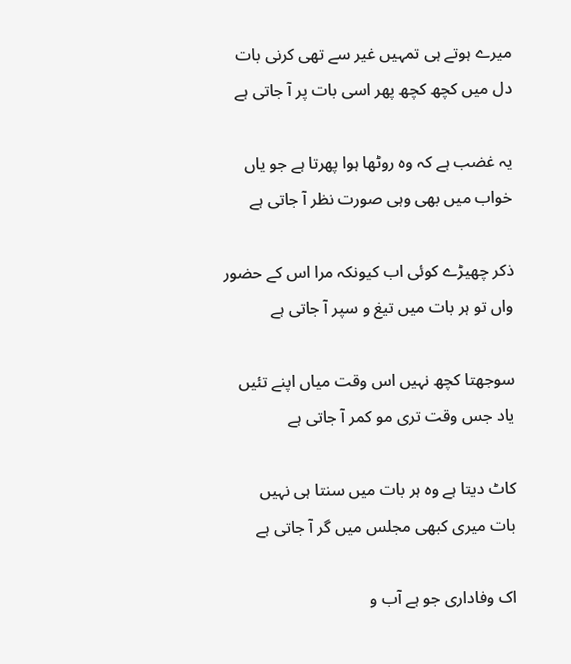میرے ہوتے ہی تمہیں غیر سے تھی کرنی بات
دل میں کچھ کچھ پھر اسی بات پر آ جاتی ہے

یہ غضب ہے کہ وہ روٹھا ہوا پھرتا ہے جو یاں
خواب میں بھی وہی صورت نظر آ جاتی ہے

ذکر چھیڑے کوئی اب کیونکہ مرا اس کے حضور
واں تو ہر بات میں تیغ و سپر آ جاتی ہے

سوجھتا کچھ نہیں اس وقت میاں اپنے تئیں
یاد جس وقت تری مو کمر آ جاتی ہے

کاٹ دیتا ہے وہ ہر بات میں سنتا ہی نہیں
بات میری کبھی مجلس میں گر آ جاتی ہے

اک وفاداری جو ہے آب و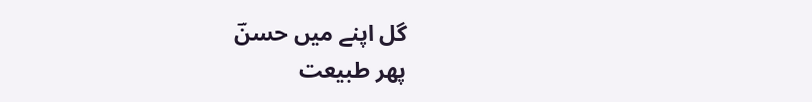گل اپنے میں حسنؔ
پھر طبیعت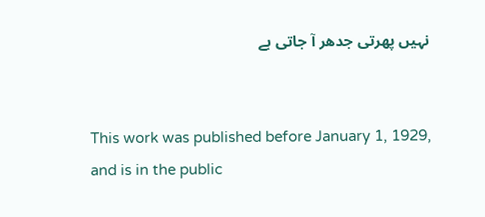نہیں پھرتی جدھر آ جاتی ہے


This work was published before January 1, 1929, and is in the public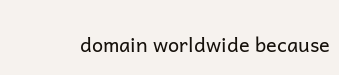domain worldwide because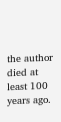the author died at least 100 years ago.